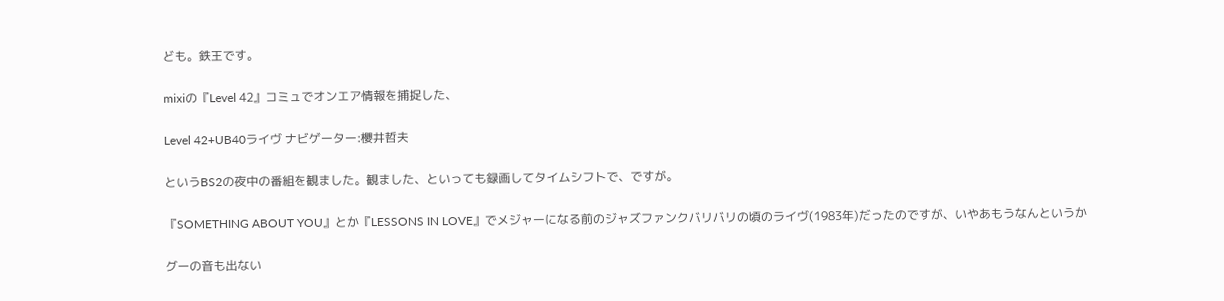ども。鉄王です。

mixiの『Level 42』コミュでオンエア情報を捕捉した、

Level 42+UB40ライヴ ナビゲーター:櫻井哲夫

というBS2の夜中の番組を観ました。観ました、といっても録画してタイムシフトで、ですが。

『SOMETHING ABOUT YOU』とか『LESSONS IN LOVE』でメジャーになる前のジャズファンクバリバリの頃のライヴ(1983年)だったのですが、いやあもうなんというか

グーの音も出ない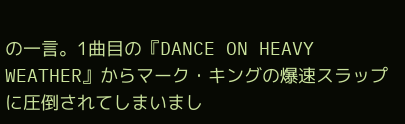の一言。1曲目の『DANCE ON HEAVY WEATHER』からマーク・キングの爆速スラップに圧倒されてしまいまし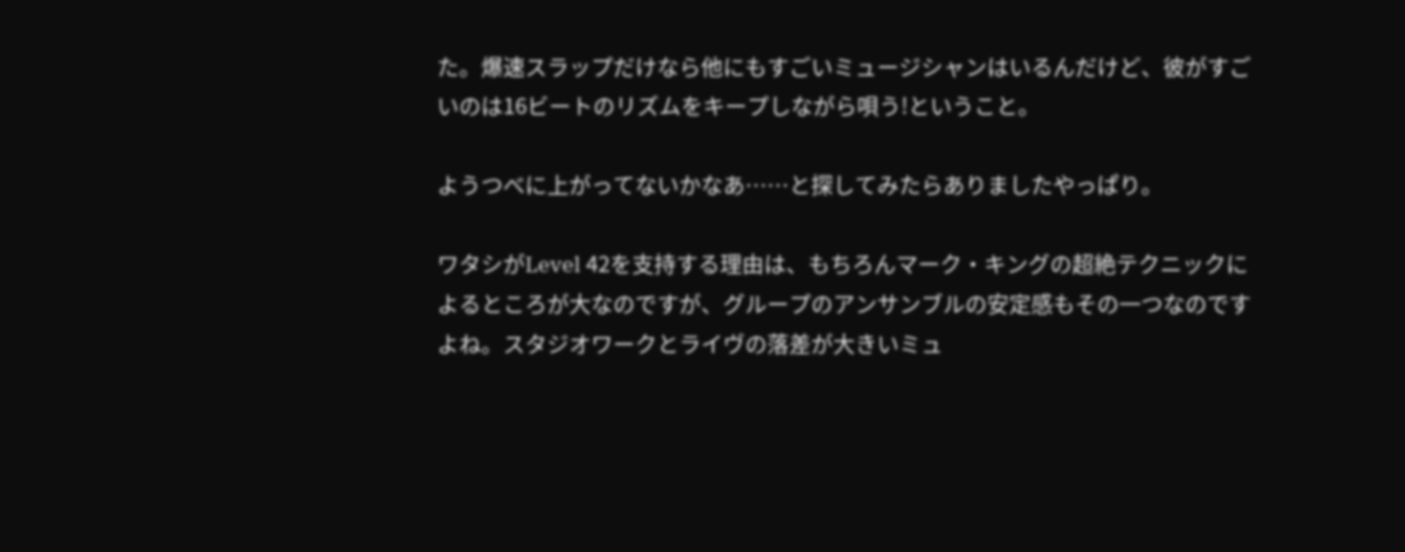た。爆速スラップだけなら他にもすごいミュージシャンはいるんだけど、彼がすごいのは16ビートのリズムをキープしながら唄う!ということ。

ようつべに上がってないかなあ……と探してみたらありましたやっぱり。

ワタシがLevel 42を支持する理由は、もちろんマーク・キングの超絶テクニックによるところが大なのですが、グループのアンサンブルの安定感もその一つなのですよね。スタジオワークとライヴの落差が大きいミュ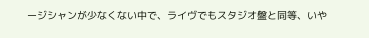ージシャンが少なくない中で、ライヴでもスタジオ盤と同等、いや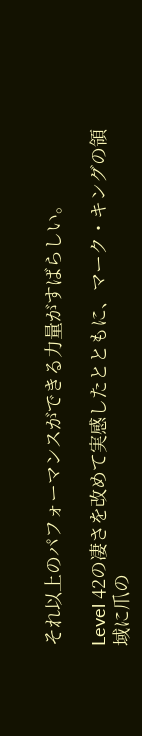それ以上のパフォーマンスができる力量がすばらしい。

Level 42の凄さを改めて実感したとともに、マーク・キングの領域に爪の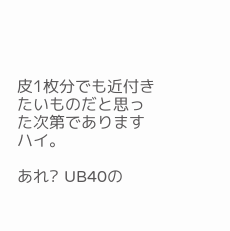皮1枚分でも近付きたいものだと思った次第でありますハイ。

あれ? UB40の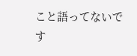こと語ってないです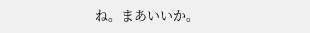ね。まあいいか。